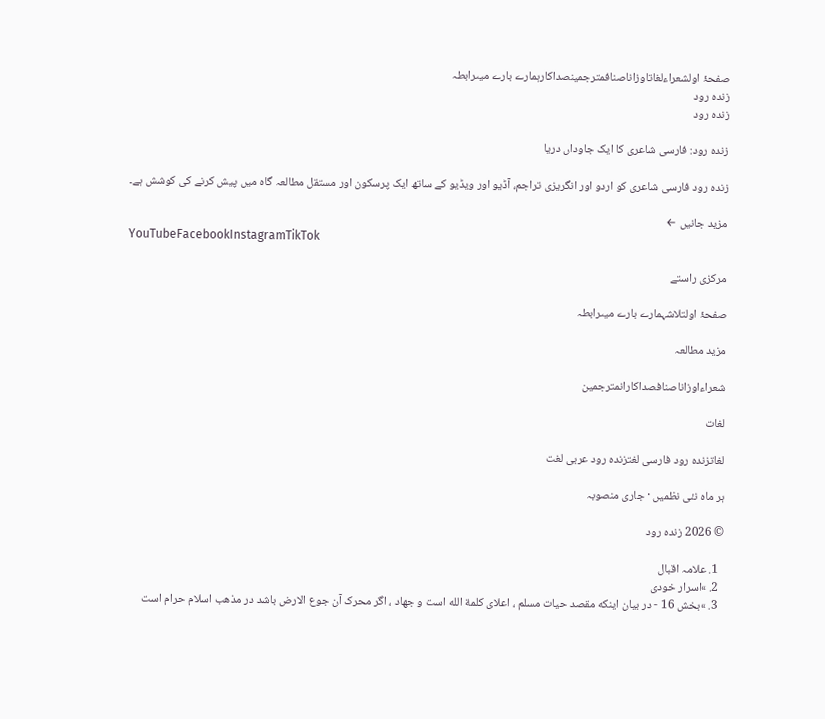صفحۂ اولشعراءلغاتاوزاناصنافمترجمینصداکارہمارے بارے میںرابطہ
زندہ رود
زندہ رود

زندہ رود: فارسی شاعری کا ایک جاوداں دریا

زندہ رود فارسی شاعری کو اردو اور انگریزی تراجم، آڈیو اور ویڈیو کے ساتھ ایک پرسکون اور مستقل مطالعہ گاہ میں پیش کرنے کی کوشش ہے۔

مزید جانیں ←
YouTubeFacebookInstagramTikTok

مرکزی راستے

صفحۂ اولتلاشہمارے بارے میںرابطہ

مزید مطالعہ

شعراءاوزاناصنافصداکارانمترجمین

لغات

لغاتزندہ رود فارسی لغتزندہ رود عربی لغت

ہر ماہ نئی نظمیں · جاری منصوبہ

© 2026 زندہ رود

  1. علامہ اقبال
  2. »اسرار خودی
  3. »بخش 16 - در بیان اینکه مقصد حیات مسلم ، اعلای کلمة الله است و جهاد ، اگر محرک آن جوع الارض باشد در مذهب اسلام حرام است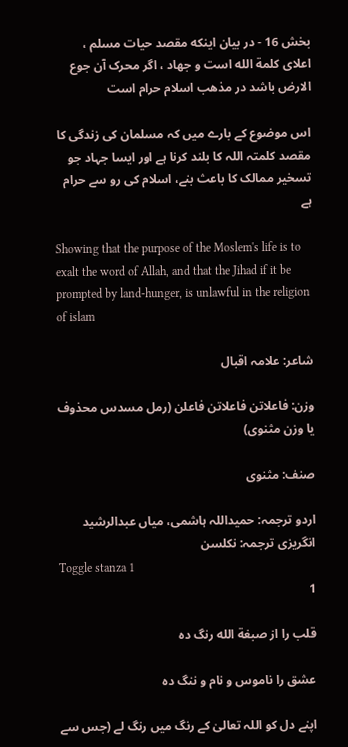بخش 16 - در بیان اینکه مقصد حیات مسلم ، اعلای کلمة الله است و جهاد ، اگر محرک آن جوع الارض باشد در مذهب اسلام حرام است

اس موضوع کے بارے میں کہ مسلمان کی زندگی کا مقصد کلمتہ اللہ کا بلند کرنا ہے اور ایسا جہاد جو تسخیر ممالک کا باعث بنے، اسلام کی رو سے حرام ہے

Showing that the purpose of the Moslem's life is to exalt the word of Allah, and that the Jihad if it be prompted by land-hunger, is unlawful in the religion of islam

شاعر: علامہ اقبال

وزن: فاعلاتن فاعلاتن فاعلن (رمل مسدس محذوف یا وزن مثنوی)

صنف: مثنوی

اردو ترجمہ: حمیداللہ ہاشمی، میاں عبدالرشید
انگریزی ترجمہ: نکلسن
Toggle stanza 1
1

قلب را از صبغة الله رنگ ده

عشق را ناموس و نام و ننگ ده

اپنے دل کو اللہ تعالیٰ کے رنگ میں رنگ لے (جس سے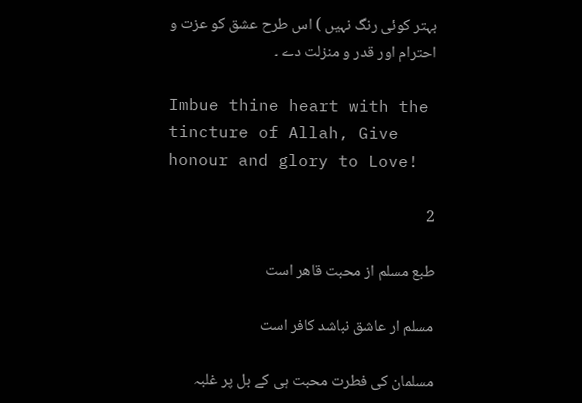بہتر کوئی رنگ نہیں ) اس طرح عشق کو عزت و احترام اور قدر و منزلت دے ۔

Imbue thine heart with the tincture of Allah, Give honour and glory to Love!

2

طبع مسلم از محبت قاهر است

مسلم ار عاشق نباشد کافر است

مسلمان کی فطرت محبت ہی کے بل پر غلبہ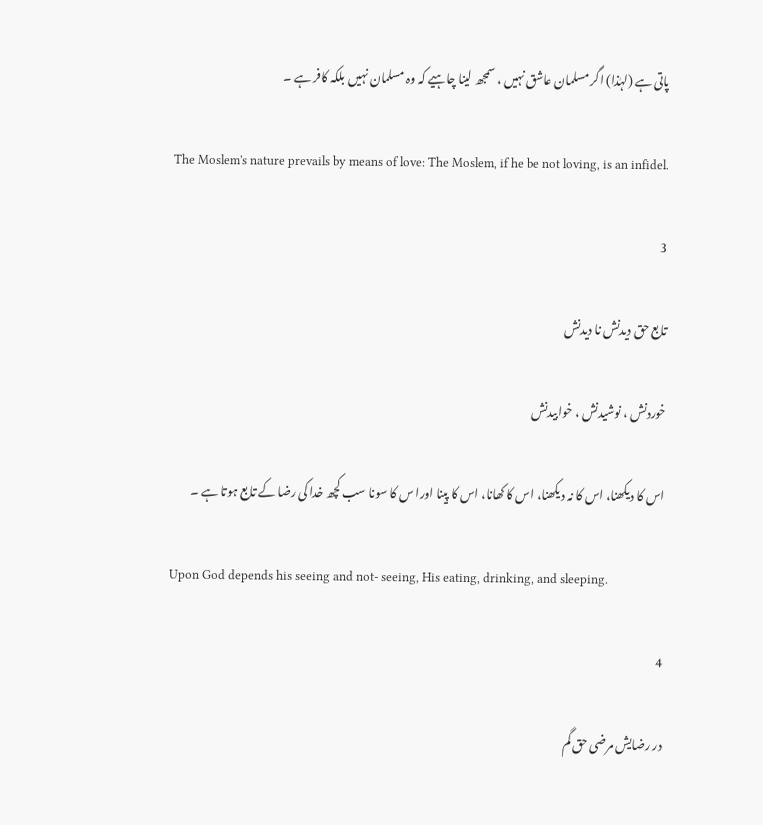پاتی ہے (لہٰذا) اگر مسلمان عاشق نہیں ، سمجھ لینا چاہیے کہ وہ مسلمان نہیں بلکہ کافر ہے ۔

The Moslem's nature prevails by means of love: The Moslem, if he be not loving, is an infidel.

3

تابع حق دیدنش نا دیدنش

خوردنش ، نوشیدنش ، خوابیدنش

اس کا دیکھنا، اس کا نہ دیکھنا، اس کا کھانا، اس کا پینا اورا س کا سونا سب کچھ خدا کی رضا کے تابع ہوتا ہے ۔

Upon God depends his seeing and not- seeing, His eating, drinking, and sleeping.

4

در رضایش مرضی حق گم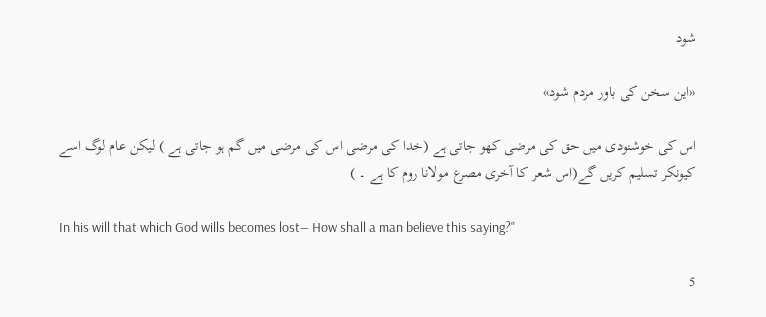شود

«این سخن کی باور مردم شود»

اس کی خوشنودی میں حق کی مرضی کھو جاتی ہے (خدا کی مرضی اس کی مرضی میں گم ہو جاتی ہے ) لیکن عام لوگ اسے کیونکر تسلیم کریں گے(اس شعر کا آخری مصرع مولانا روم کا ہے ۔ )

In his will that which God wills becomes lost— How shall a man believe this saying?"

5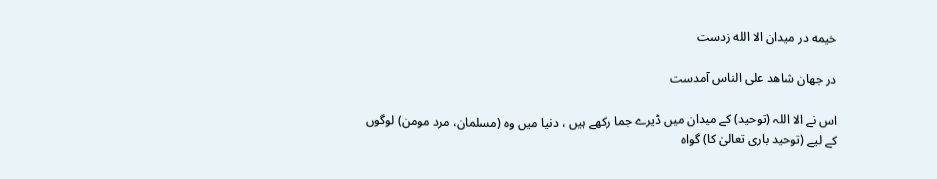خیمه در میدان الا الله زدست

در جهان شاهد علی الناس آمدست

اس نے الا اللہ (توحید) کے میدان میں ڈیرے جما رکھے ہیں ، دنیا میں وہ (مسلمان، مرد مومن) لوگوں کے لیے (توحید باری تعالیٰ کا) گواہ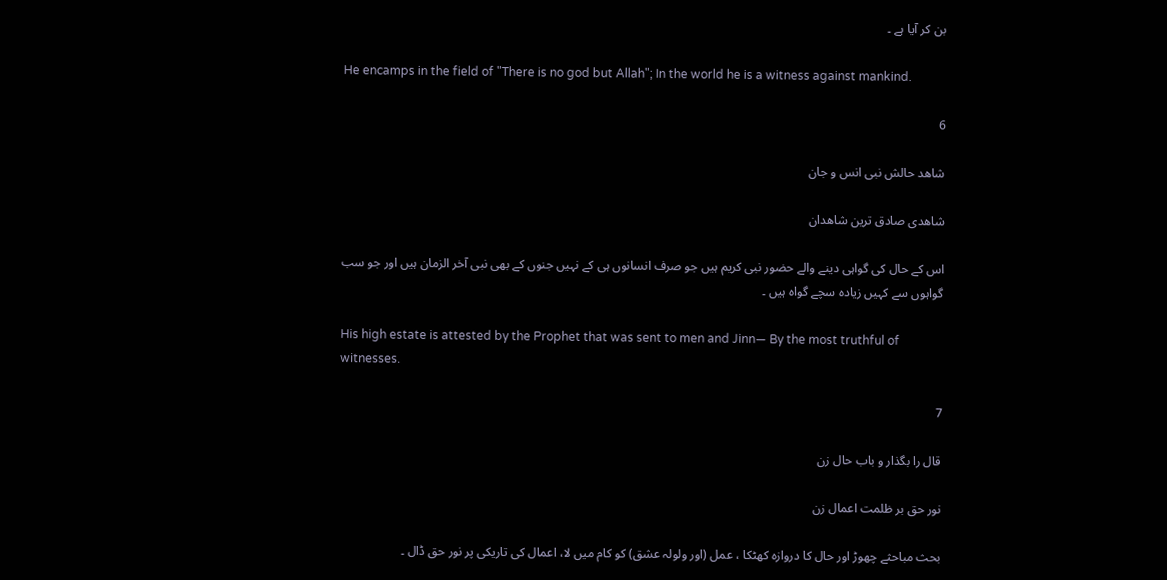بن کر آیا ہے ۔

He encamps in the field of "There is no god but Allah"; In the world he is a witness against mankind.

6

شاهد حالش نبی انس و جان

شاهدی صادق ترین شاهدان

اس کے حال کی گواہی دینے والے حضور نبی کریم ہیں جو صرف انسانوں ہی کے نہیں جنوں کے بھی نبی آخر الزمان ہیں اور جو سب گواہوں سے کہیں زیادہ سچے گواہ ہیں ۔

His high estate is attested by the Prophet that was sent to men and Jinn— By the most truthful of witnesses.

7

قال را بگذار و باب حال زن

نور حق بر ظلمت اعمال زن

بحث مباحثے چھوڑ اور حال کا دروازہ کھٹکا ، عمل (اور ولولہ عشق) کو کام میں لا، اعمال کی تاریکی پر نور حق ڈال ۔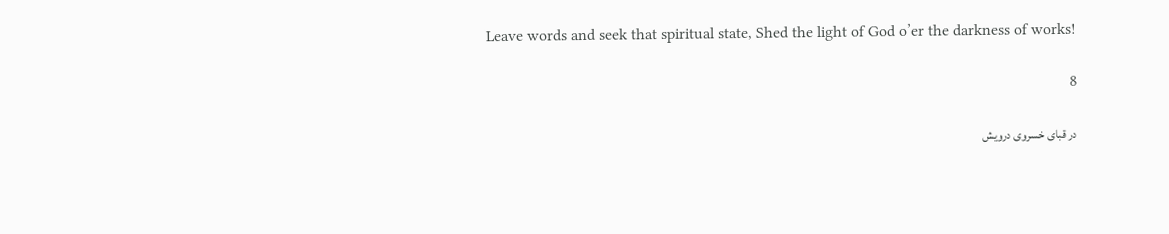Leave words and seek that spiritual state, Shed the light of God o’er the darkness of works!

8

در قبای خسروی درویش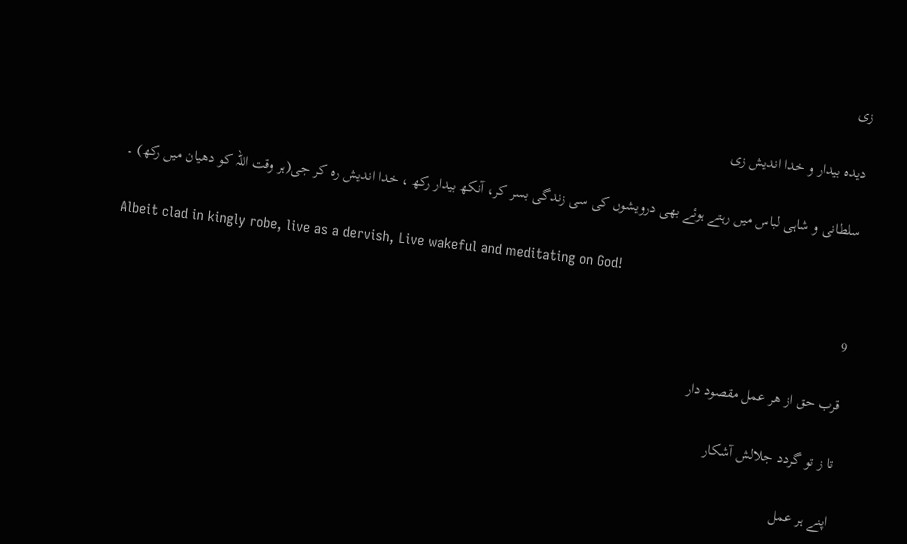زی

دیده بیدار و خدا اندیش زی

سلطانی و شاہی لباس میں رہتے ہوئے بھی درویشوں کی سی زندگی بسر کر، آنکھ بیدار رکھ ، خدا اندیش رہ کر جی(ہر وقت اللہ کو دھیان میں رکھ) ۔

Albeit clad in kingly robe, live as a dervish, Live wakeful and meditating on God!

9

قرب حق از هر عمل مقصود دار

تا ز تو گردد جلالش آشکار

اپنے ہر عمل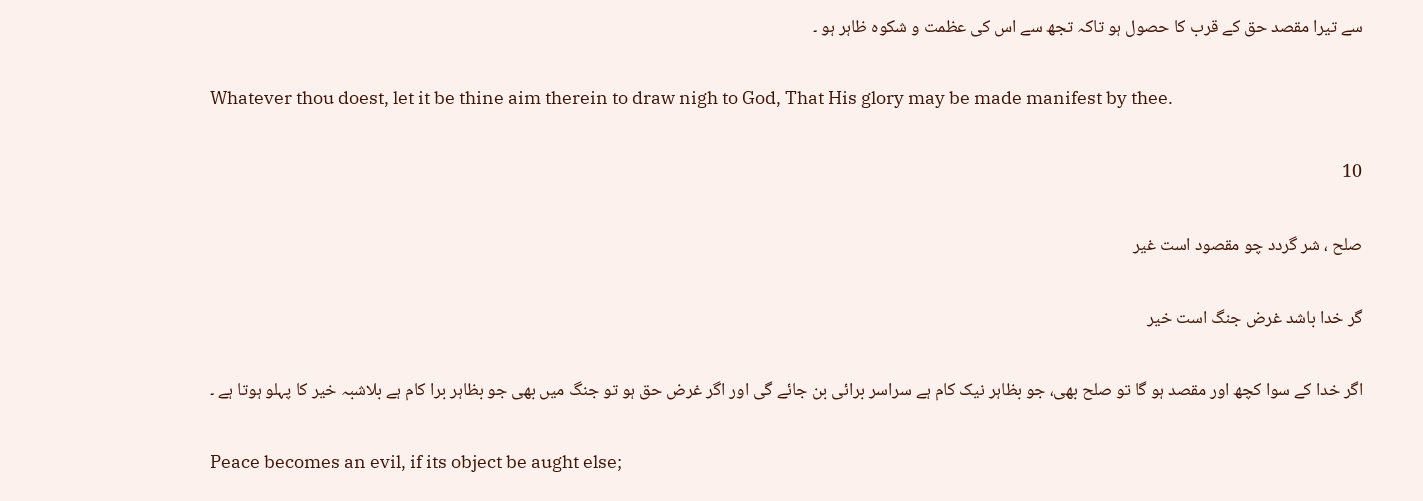سے تیرا مقصد حق کے قرب کا حصول ہو تاکہ تجھ سے اس کی عظمت و شکوہ ظاہر ہو ۔

Whatever thou doest, let it be thine aim therein to draw nigh to God, That His glory may be made manifest by thee.

10

صلح ، شر گردد چو مقصود است غیر

گر خدا باشد غرض جنگ است خیر

اگر خدا کے سوا کچھ اور مقصد ہو گا تو صلح بھی، جو بظاہر نیک کام ہے سراسر برائی بن جائے گی اور اگر غرض حق ہو تو جنگ میں بھی جو بظاہر برا کام ہے بلاشبہ خیر کا پہلو ہوتا ہے ۔

Peace becomes an evil, if its object be aught else;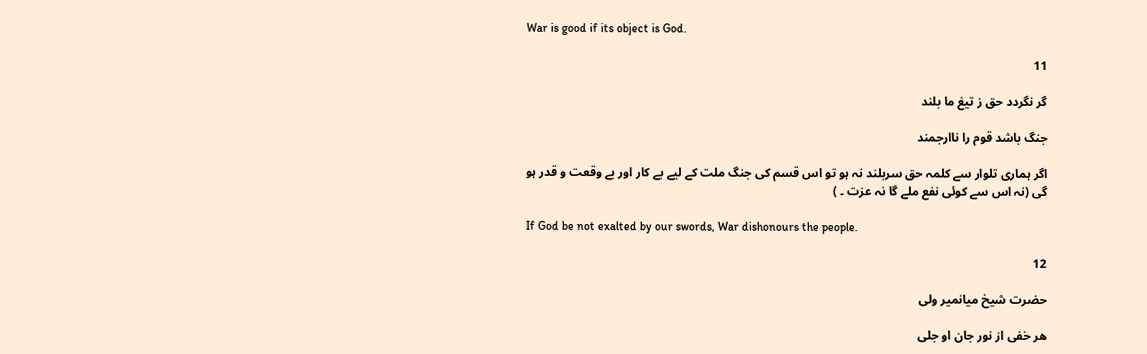War is good if its object is God.

11

گر نگردد حق ز تیغ ما بلند

جنگ باشد قوم را ناارجمند

اگر ہماری تلوار سے کلمہ حق سربلند نہ ہو تو اس قسم کی جنگ ملت کے لیے بے کار اور بے وقعت و قدر ہو گی (نہ اس سے کوئی نفع ملے گا نہ عزت ۔ )

If God be not exalted by our swords, War dishonours the people.

12

حضرت شیخ میانمیر ولی

هر خفی از نور جان او جلی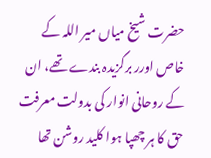حضرت شیخ میاں میر اللہ کے خاص اورر برگزیدہ بندے تھے، ان کے روحانی انوار کی بدولت معرفت حق کا ہر چھپا ہوا کلید روشن تھا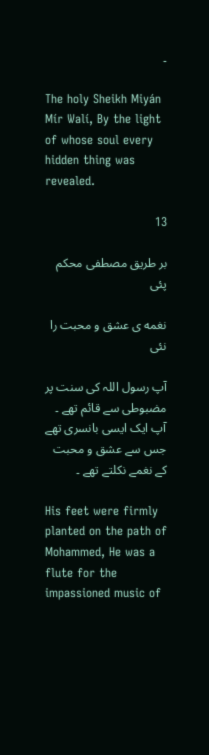۔

The holy Sheikh Miyán Mír Walí, By the light of whose soul every hidden thing was revealed.

13

بر طریق مصطفی محکم پئی

نغمه ی عشق و محبت را نئی

آپ رسول اللہ کی سنت پر مضبوطی سے قائم تھے ۔ آپ ایک ایسی بانسری تھے جس سے عشق و محبت کے نغمے نکلتے تھے ۔

His feet were firmly planted on the path of Mohammed, He was a flute for the impassioned music of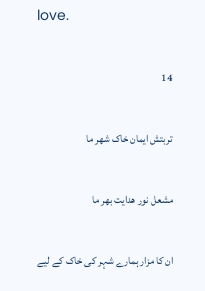love.

14

تربتش ایمان خاک شهر ما

مشعل نور هدایت بهر ما

ان کا مزار ہمارے شہر کی خاک کے لیے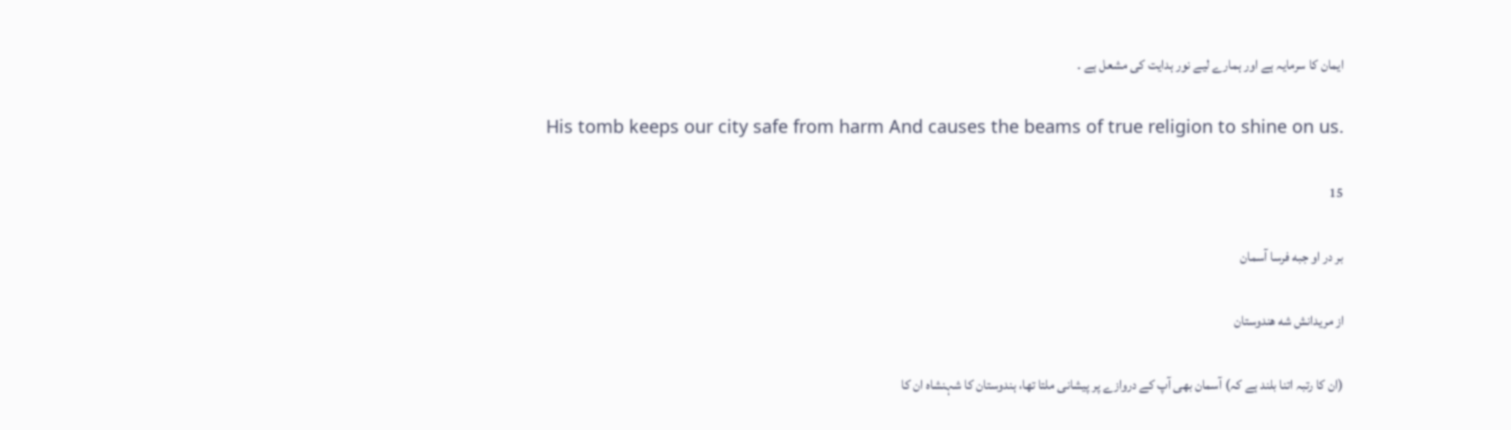ایمان کا سرمایہ ہے اور ہمارے لیے نور ہدایت کی مشعل ہے ۔

His tomb keeps our city safe from harm And causes the beams of true religion to shine on us.

15

بر در او جبه فرسا آسمان

از مریدانش شه هندوستان

(ان کا رتبہ اتنا بلند ہے کہ) آسمان بھی آپ کے دروازے پر پیشانی ملتا تھا، ہندوستان کا شہنشاہ ان کا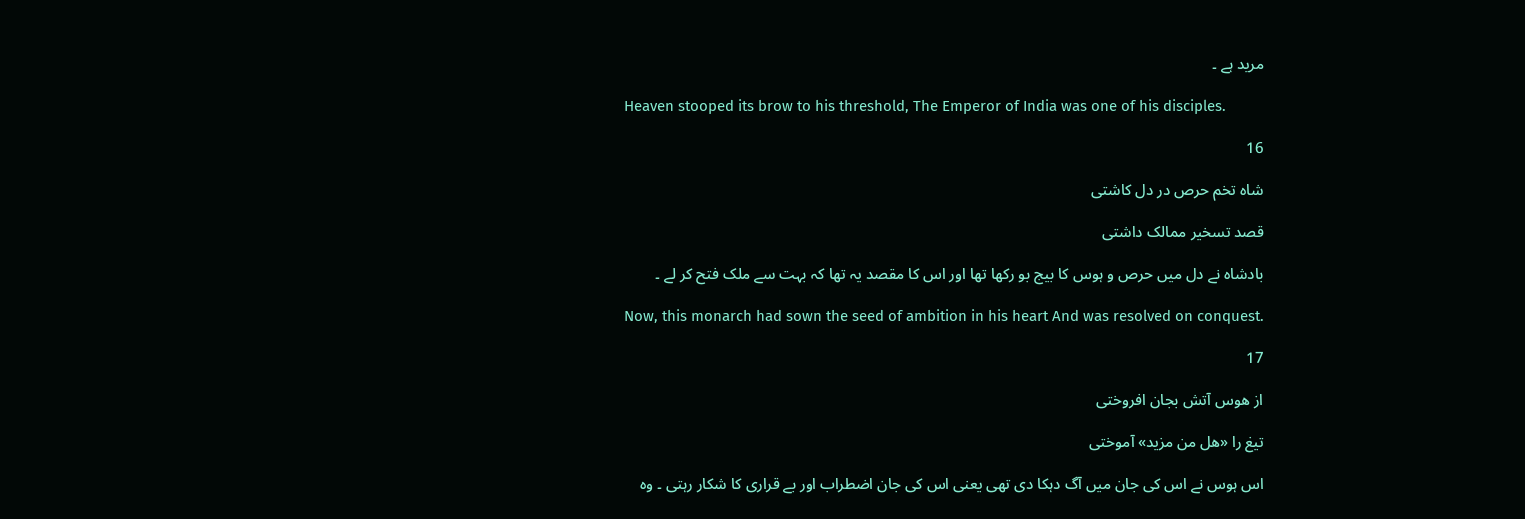مرید ہے ۔

Heaven stooped its brow to his threshold, The Emperor of India was one of his disciples.

16

شاه تخم حرص در دل کاشتی

قصد تسخیر ممالک داشتی

بادشاہ نے دل میں حرص و ہوس کا بیج بو رکھا تھا اور اس کا مقصد یہ تھا کہ بہت سے ملک فتح کر لے ۔

Now, this monarch had sown the seed of ambition in his heart And was resolved on conquest.

17

از هوس آتش بجان افروختی

تیغ را «هل من مزید» آموختی

اس ہوس نے اس کی جان میں آگ دہکا دی تھی یعنی اس کی جان اضطراب اور بے قراری کا شکار رہتی ۔ وہ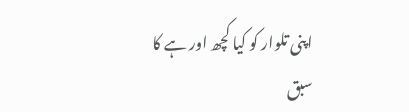اپنی تلوار کو کیا کچھ اور ہے کا سبق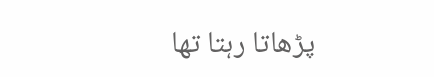پڑھاتا رہتا تھا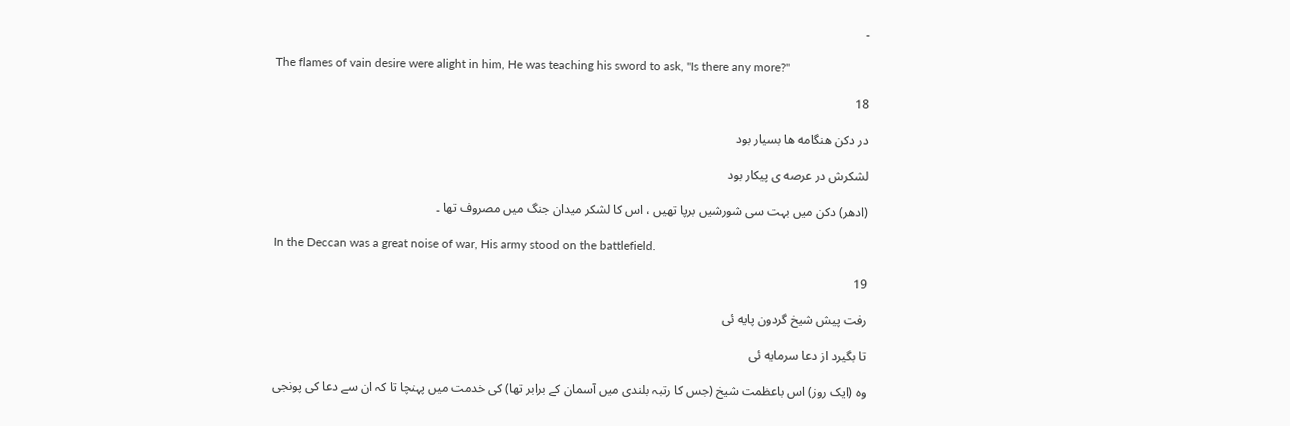۔

The flames of vain desire were alight in him, He was teaching his sword to ask, "Is there any more?"

18

در دکن هنگامه ها بسیار بود

لشکرش در عرصه ی پیکار بود

(ادھر) دکن میں بہت سی شورشیں برپا تھیں ، اس کا لشکر میدان جنگ میں مصروف تھا ۔

In the Deccan was a great noise of war, His army stood on the battlefield.

19

رفت پیش شیخ گردون پایه ئی

تا بگیرد از دعا سرمایه ئی

وہ (ایک روز) اس باعظمت شیخ (جس کا رتبہ بلندی میں آسمان کے برابر تھا) کی خدمت میں پہنچا تا کہ ان سے دعا کی پونجی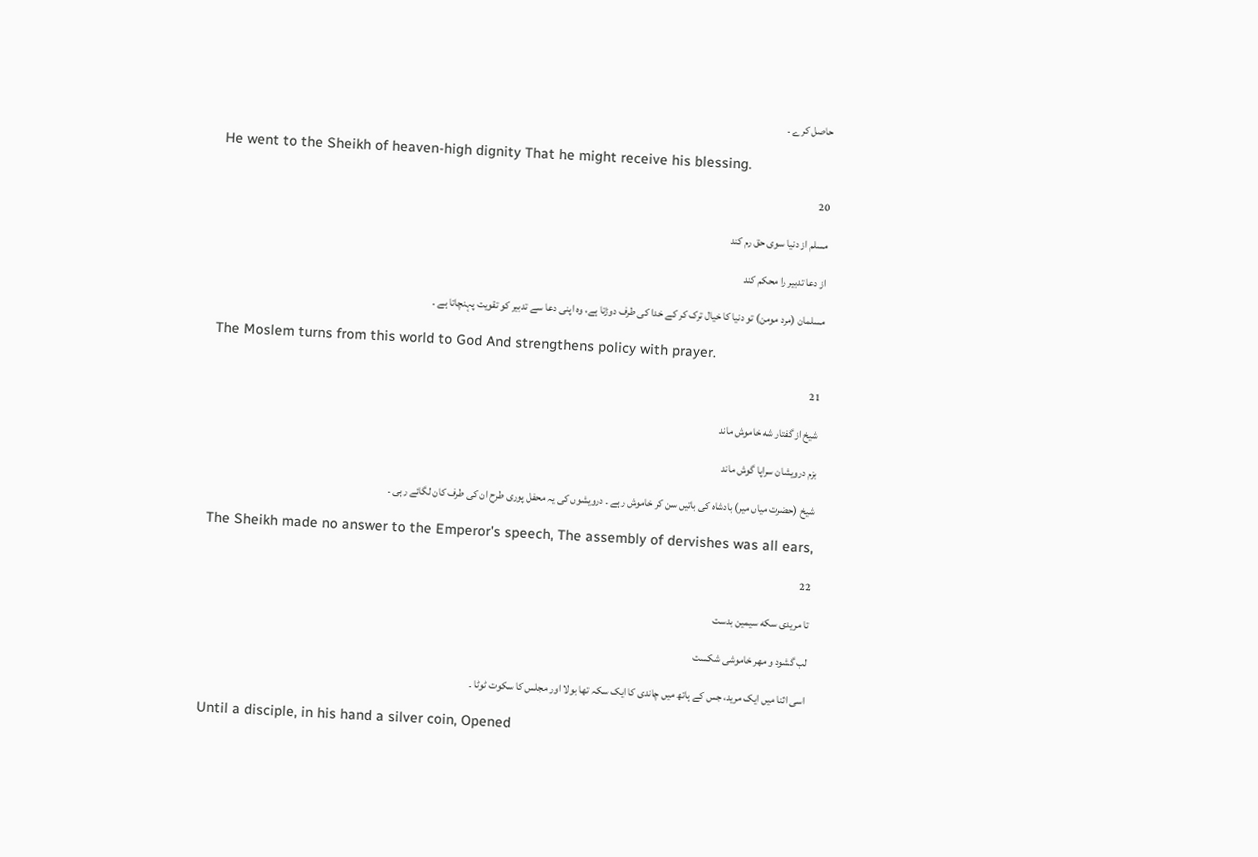حاصل کرے ۔

He went to the Sheikh of heaven-high dignity That he might receive his blessing.

20

مسلم از دنیا سوی حق رم کند

از دعا تدبیر را محکم کند

مسلمان (مرد مومن) تو دنیا کا خیال ترک کر کے خدا کی طرف دوڑتا ہے، وہ اپنی دعا سے تدبیر کو تقویت پہنچاتا ہے ۔

The Moslem turns from this world to God And strengthens policy with prayer.

21

شیخ از گفتار شه خاموش ماند

بزم درویشان سراپا گوش ماند

شیخ (حضرت میاں میر) بادشاہ کی باتیں سن کر خاموش رہے ۔ درویشوں کی یہ محفل پوری طرح ان کی طرف کان لگائے رہی ۔

The Sheikh made no answer to the Emperor's speech, The assembly of dervishes was all ears,

22

تا مریدی سکه سیمین بدست

لب گشود و مهر خاموشی شکست

اسی اثنا میں ایک مرید، جس کے ہاتھ میں چاندی کا ایک سکہ تھا بولا اور مجلس کا سکوت ٹوٹا ۔

Until a disciple, in his hand a silver coin, Opened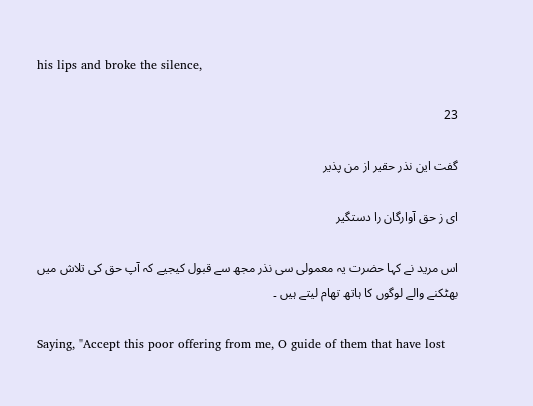his lips and broke the silence,

23

گفت این نذر حقیر از من پذیر

ای ز حق آوارگان را دستگیر

اس مرید نے کہا حضرت یہ معمولی سی نذر مجھ سے قبول کیجیے کہ آپ حق کی تلاش میں بھٹکنے والے لوگوں کا ہاتھ تھام لیتے ہیں ۔

Saying, "Accept this poor offering from me, O guide of them that have lost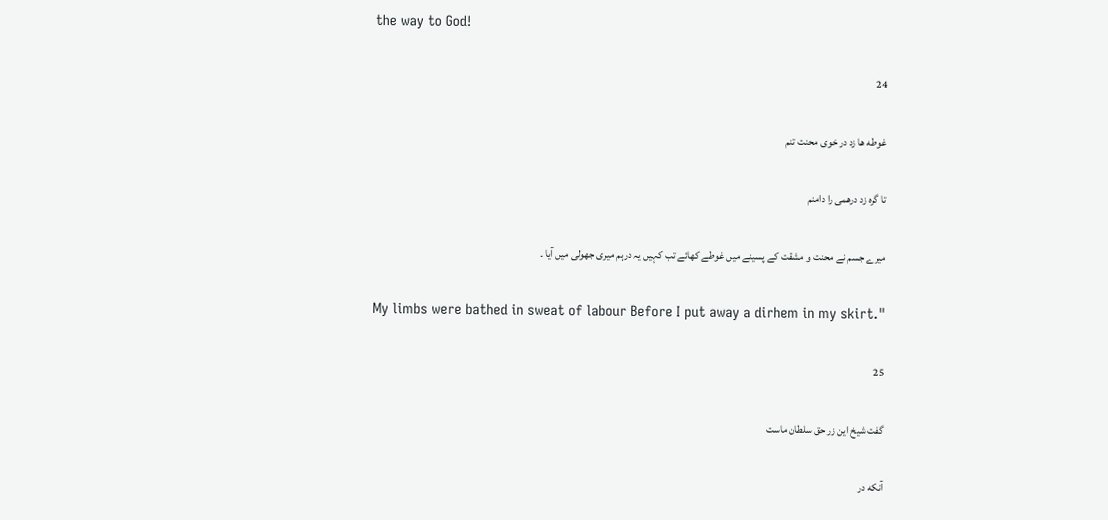the way to God!

24

غوطه ها زد در خوی محنت تنم

تا گره زد درهمی را دامنم

میرے جسم نے محنت و مشقت کے پسینے میں غوطے کھائے تب کہیں یہ درہم میری جھولی میں آیا ۔

My limbs were bathed in sweat of labour Before I put away a dirhem in my skirt."

25

گفت شیخ این زر حق سلطان ماست

آنکه در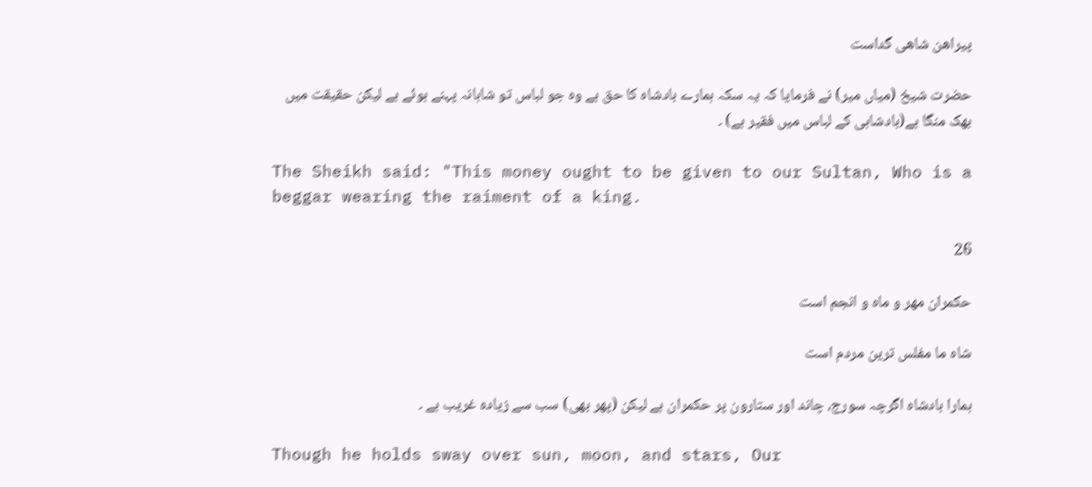پیراهن شاهی گداست

حضرت شیخ (میاں میر) نے فرمایا کہ یہ سکہ ہمارے بادشاہ کا حق ہے وہ جو لباس تو شاہانہ پہنے ہوئے ہے لیکن حقیقت میں بھک منگا ہے(بادشاہی کے لباس میں فقیر ہے) ۔

The Sheikh said: "This money ought to be given to our Sultan, Who is a beggar wearing the raiment of a king.

26

حکمران مهر و ماه و انجم است

شاه ما مفلس ترین مردم است

ہمارا بادشاہ اگرچہ سورج، چاند اور ستارون پر حکمران ہے لیکن (پھر بھی) سب سے زیادہ غریب ہے ۔

Though he holds sway over sun, moon, and stars, Our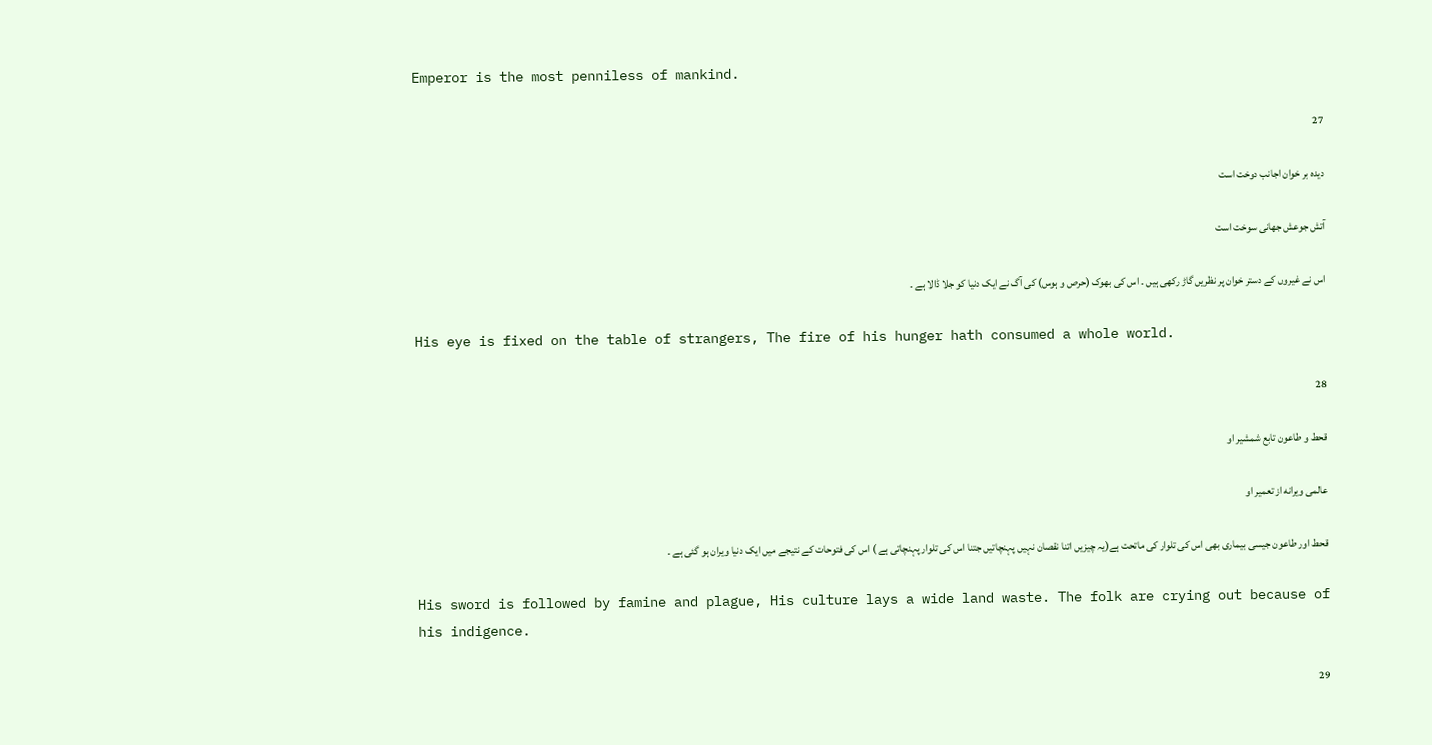Emperor is the most penniless of mankind.

27

دیده بر خوان اجانب دوخت است

آتش جوعش جهانی سوخت است

اس نے غیروں کے دستر خوان پر نظریں گاڑ رکھی ہیں ۔ اس کی بھوک (حرص و ہوس) کی آگ نے ایک دنیا کو جلا ڈالا ہے ۔

His eye is fixed on the table of strangers, The fire of his hunger hath consumed a whole world.

28

قحط و طاعون تابع شمشیر او

عالمی ویرانه از تعمیر او

قحط اور طاعون جیسی بیماری بھی اس کی تلوار کی ماتحت ہے(یہ چیزیں اتنا نقصان نہیں پہنچاتیں جتنا اس کی تلوار پہنچاتی ہے ) اس کی فتوحات کے نتیجے میں ایک دنیا ویران ہو گئی ہے ۔

His sword is followed by famine and plague, His culture lays a wide land waste. The folk are crying out because of his indigence.

29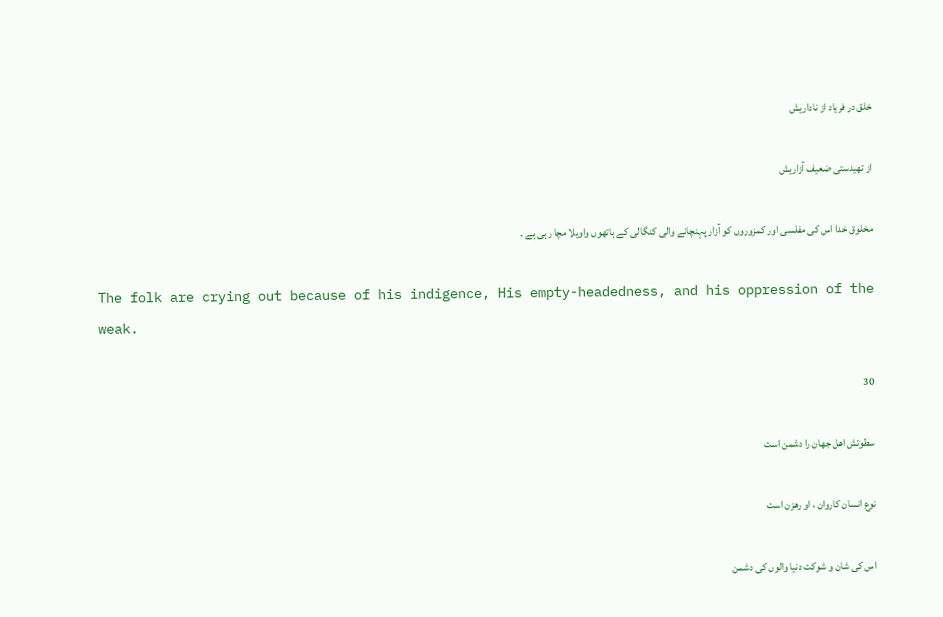خلق در فریاد از ناداریش

از تهیدستی ضعیف آزاریش

مخلوق خدا اس کی مفلسی اور کمزوروں کو آزار پہنچانے والی کنگالی کے ہاتھوں واویلا مچا رہی ہے ۔

The folk are crying out because of his indigence, His empty-headedness, and his oppression of the weak.

30

سطوتش اهل جهان را دشمن است

نوع انسان کاروان ، او رهزن است

اس کی شان و شوکت دنیا والوں کی دشمن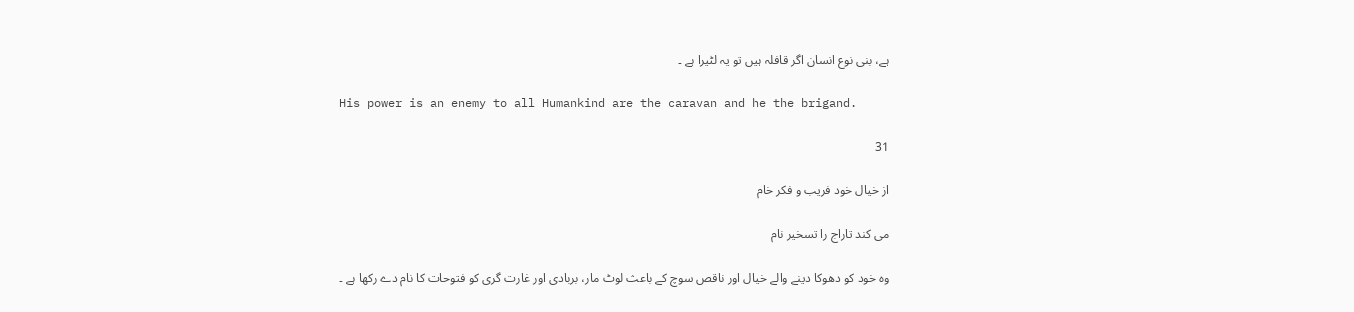ہے، بنی نوع انسان اگر قافلہ ہیں تو یہ لٹیرا ہے ۔

His power is an enemy to all Humankind are the caravan and he the brigand.

31

از خیال خود فریب و فکر خام

می کند تاراج را تسخیر نام

وہ خود کو دھوکا دینے والے خیال اور ناقص سوچ کے باعث لوٹ مار، بربادی اور غارت گری کو فتوحات کا نام دے رکھا ہے ۔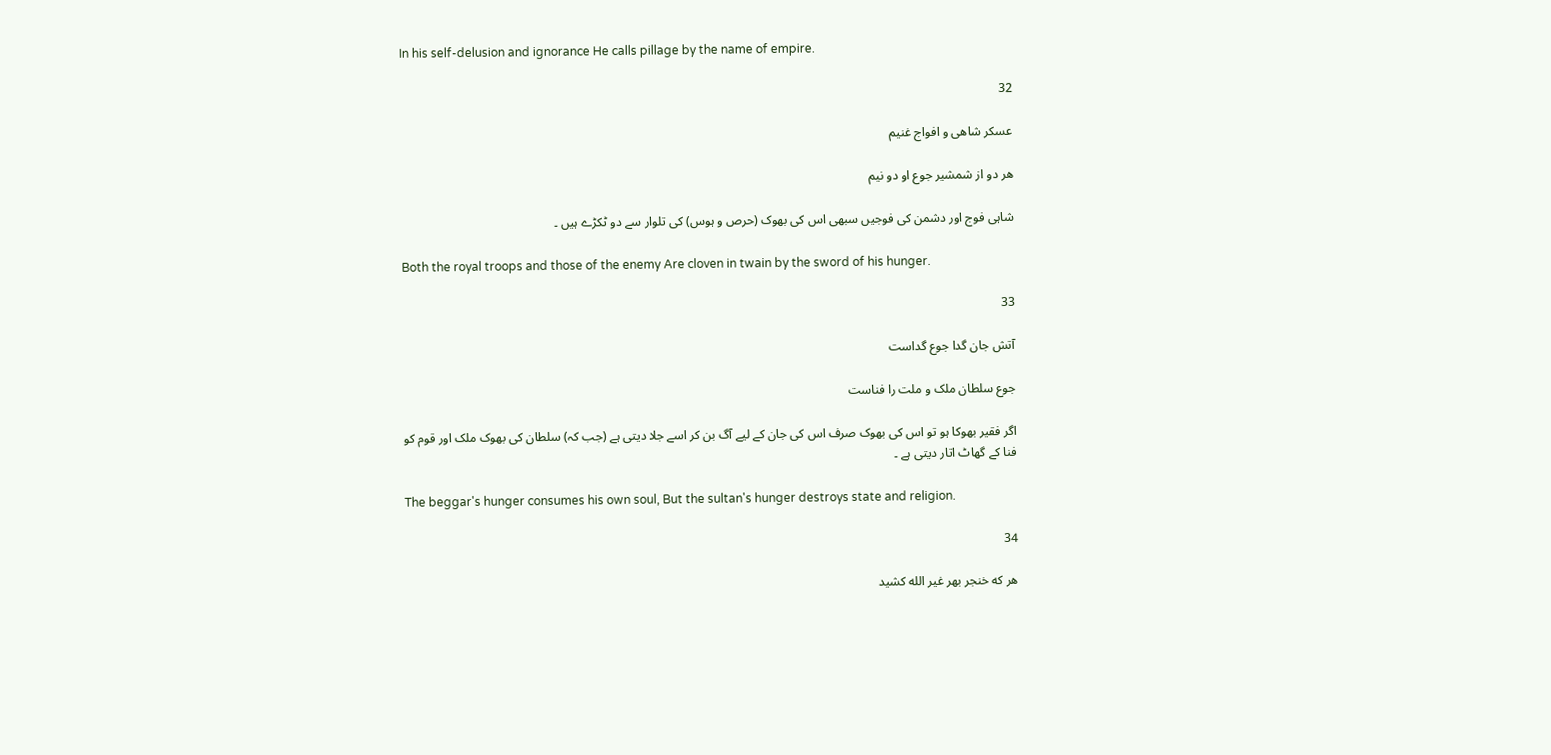In his self-delusion and ignorance He calls pillage by the name of empire.

32

عسکر شاهی و افواج غنیم

هر دو از شمشیر جوع او دو نیم

شاہی فوج اور دشمن کی فوجیں سبھی اس کی بھوک (حرص و ہوس) کی تلوار سے دو ٹکڑے ہیں ۔

Both the royal troops and those of the enemy Are cloven in twain by the sword of his hunger.

33

آتش جان گدا جوع گداست

جوع سلطان ملک و ملت را فناست

اگر فقیر بھوکا ہو تو اس کی بھوک صرف اس کی جان کے لیے آگ بن کر اسے جلا دیتی ہے (جب کہ) سلطان کی بھوک ملک اور قوم کو فنا کے گھاٹ اتار دیتی ہے ۔

The beggar's hunger consumes his own soul, But the sultan's hunger destroys state and religion.

34

هر که خنجر بهر غیر الله کشید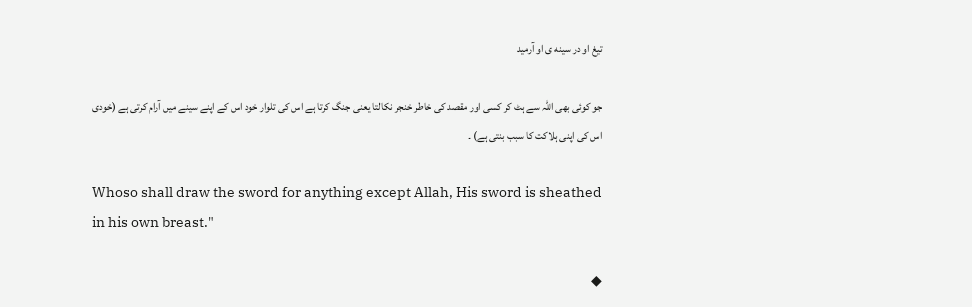تیغ او در سینه ی او آرمید

جو کوئی بھی اللہ سے ہٹ کر کسی اور مقصد کی خاطر خنجر نکالتا یعنی جنگ کرتا ہے اس کی تلوار خود اس کے اپنے سینے میں آرام کرتی ہے (خودی اس کی اپنی ہلاکت کا سبب بنتی ہے) ۔

Whoso shall draw the sword for anything except Allah, His sword is sheathed in his own breast."

◆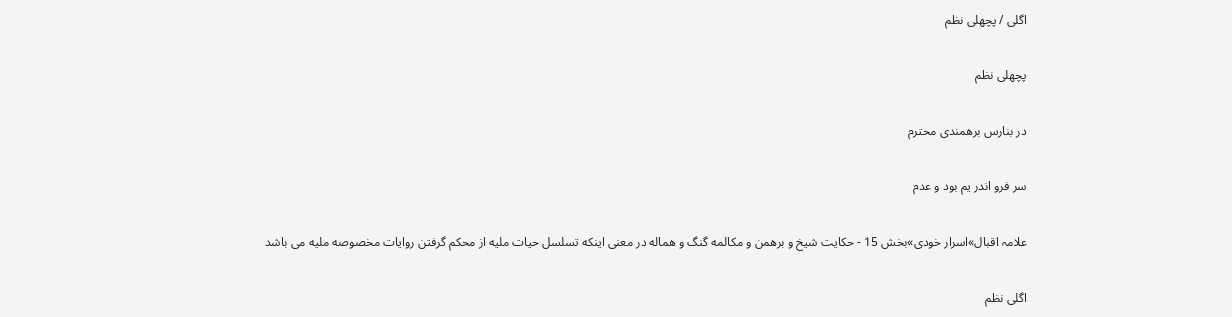اگلی / پچھلی نظم

پچھلی نظم

در بنارس برهمندی محترم

سر فرو اندر یم بود و عدم

علامہ اقبال»اسرار خودی»بخش 15 - حکایت شیخ و برهمن و مکالمه گنگ و هماله در معنی اینکه تسلسل حیات ملیه از محکم گرفتن روایات مخصوصه ملیه می باشد

اگلی نظم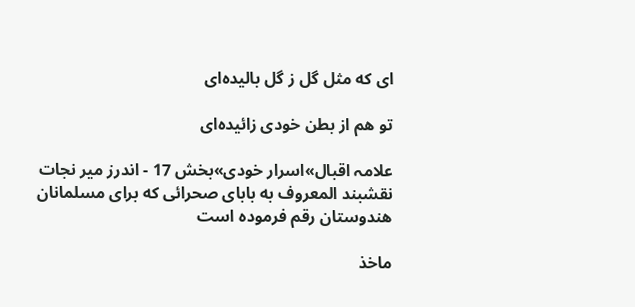ای که مثل گل ز گل بالیده‌ای

تو هم از بطن خودی زائیده‌ای

علامہ اقبال»اسرار خودی»بخش 17 - اندرز میر نجات نقشبند المعروف به بابای صحرائی که برای مسلمانان هندوستان رقم فرموده است

ماخذ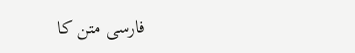فارسی متن کا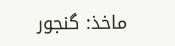ماخذ: گنجور